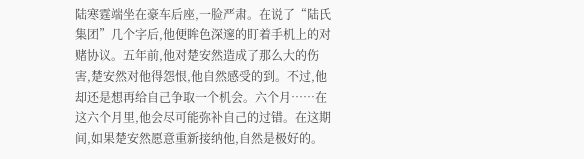陆寒霆端坐在豪车后座,一脸严肃。在说了“陆氏集团”几个字后,他便眸色深邃的盯着手机上的对赌协议。五年前,他对楚安然造成了那么大的伤害,楚安然对他得怨恨,他自然感受的到。不过,他却还是想再给自己争取一个机会。六个月……在这六个月里,他会尽可能弥补自己的过错。在这期间,如果楚安然愿意重新接纳他,自然是极好的。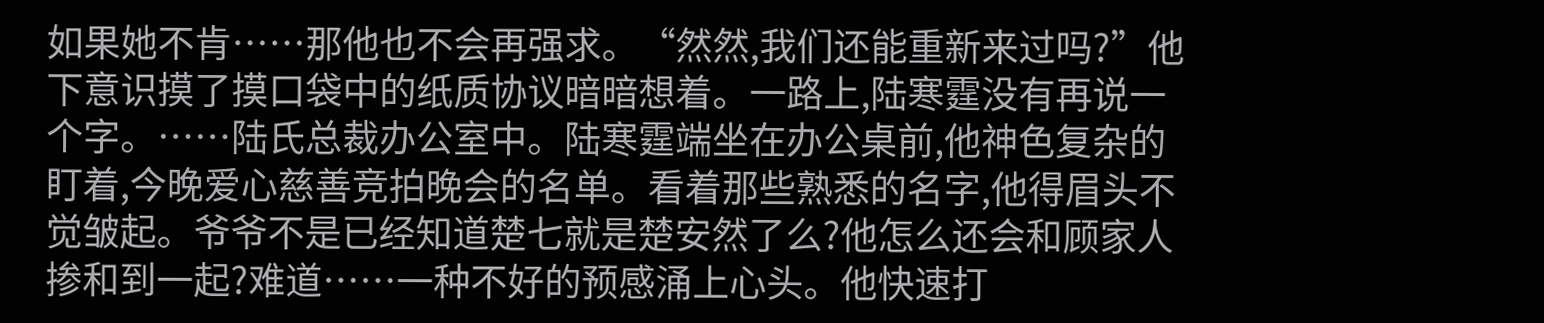如果她不肯……那他也不会再强求。“然然,我们还能重新来过吗?”他下意识摸了摸口袋中的纸质协议暗暗想着。一路上,陆寒霆没有再说一个字。……陆氏总裁办公室中。陆寒霆端坐在办公桌前,他神色复杂的盯着,今晚爱心慈善竞拍晚会的名单。看着那些熟悉的名字,他得眉头不觉皱起。爷爷不是已经知道楚七就是楚安然了么?他怎么还会和顾家人掺和到一起?难道……一种不好的预感涌上心头。他快速打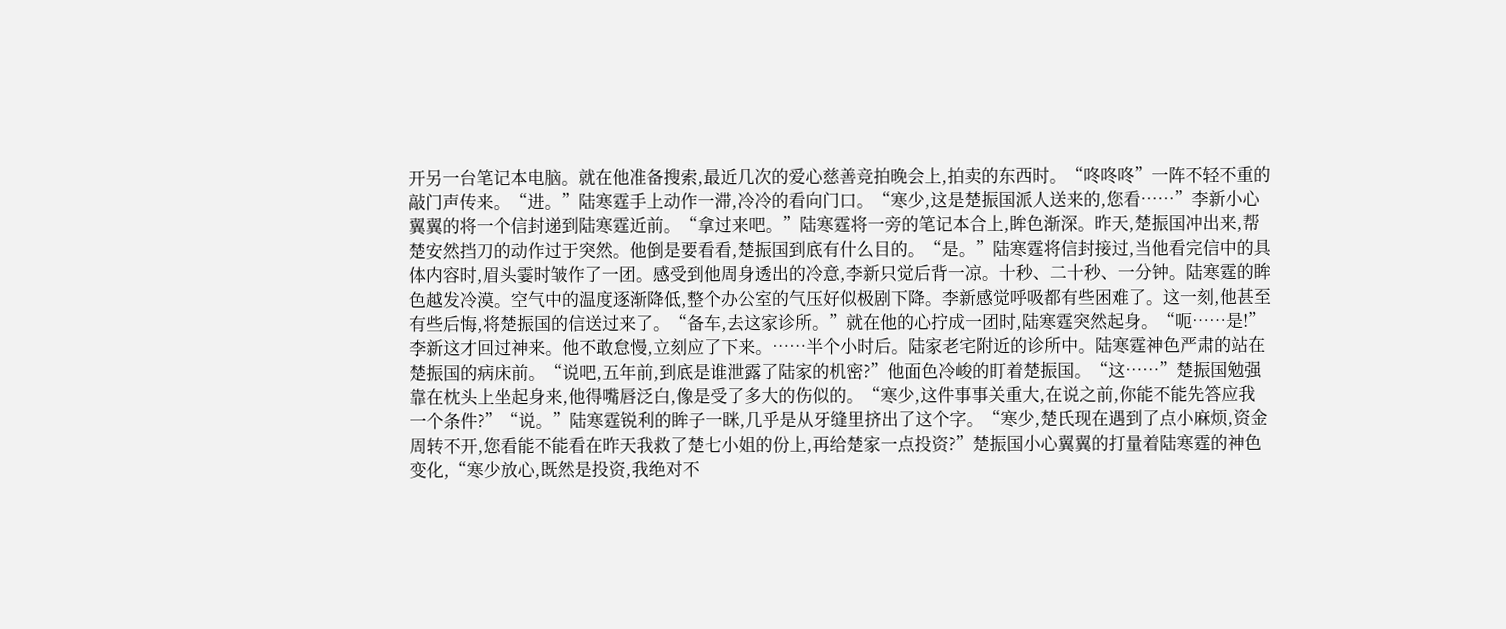开另一台笔记本电脑。就在他准备搜索,最近几次的爱心慈善竞拍晚会上,拍卖的东西时。“咚咚咚”一阵不轻不重的敲门声传来。“进。”陆寒霆手上动作一滞,冷冷的看向门口。“寒少,这是楚振国派人送来的,您看……”李新小心翼翼的将一个信封递到陆寒霆近前。“拿过来吧。”陆寒霆将一旁的笔记本合上,眸色渐深。昨天,楚振国冲出来,帮楚安然挡刀的动作过于突然。他倒是要看看,楚振国到底有什么目的。“是。”陆寒霆将信封接过,当他看完信中的具体内容时,眉头霎时皱作了一团。感受到他周身透出的冷意,李新只觉后背一凉。十秒、二十秒、一分钟。陆寒霆的眸色越发冷漠。空气中的温度逐渐降低,整个办公室的气压好似极剧下降。李新感觉呼吸都有些困难了。这一刻,他甚至有些后悔,将楚振国的信送过来了。“备车,去这家诊所。”就在他的心拧成一团时,陆寒霆突然起身。“呃……是!”李新这才回过神来。他不敢怠慢,立刻应了下来。……半个小时后。陆家老宅附近的诊所中。陆寒霆神色严肃的站在楚振国的病床前。“说吧,五年前,到底是谁泄露了陆家的机密?”他面色冷峻的盯着楚振国。“这……”楚振国勉强靠在枕头上坐起身来,他得嘴唇泛白,像是受了多大的伤似的。“寒少,这件事事关重大,在说之前,你能不能先答应我一个条件?”“说。”陆寒霆锐利的眸子一眯,几乎是从牙缝里挤出了这个字。“寒少,楚氏现在遇到了点小麻烦,资金周转不开,您看能不能看在昨天我救了楚七小姐的份上,再给楚家一点投资?”楚振国小心翼翼的打量着陆寒霆的神色变化,“寒少放心,既然是投资,我绝对不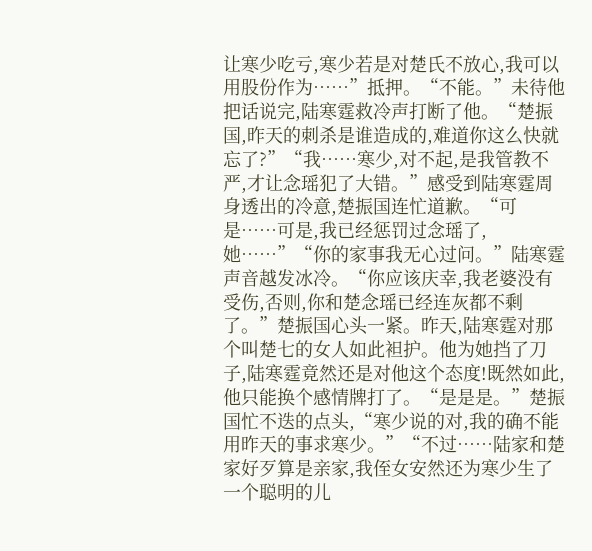让寒少吃亏,寒少若是对楚氏不放心,我可以用股份作为……”抵押。“不能。”未待他把话说完,陆寒霆救冷声打断了他。“楚振国,昨天的刺杀是谁造成的,难道你这么快就忘了?”“我……寒少,对不起,是我管教不严,才让念瑶犯了大错。”感受到陆寒霆周身透出的冷意,楚振国连忙道歉。“可是……可是,我已经惩罚过念瑶了,她……”“你的家事我无心过问。”陆寒霆声音越发冰冷。“你应该庆幸,我老婆没有受伤,否则,你和楚念瑶已经连灰都不剩了。”楚振国心头一紧。昨天,陆寒霆对那个叫楚七的女人如此袒护。他为她挡了刀子,陆寒霆竟然还是对他这个态度!既然如此,他只能换个感情牌打了。“是是是。”楚振国忙不迭的点头,“寒少说的对,我的确不能用昨天的事求寒少。”“不过……陆家和楚家好歹算是亲家,我侄女安然还为寒少生了一个聪明的儿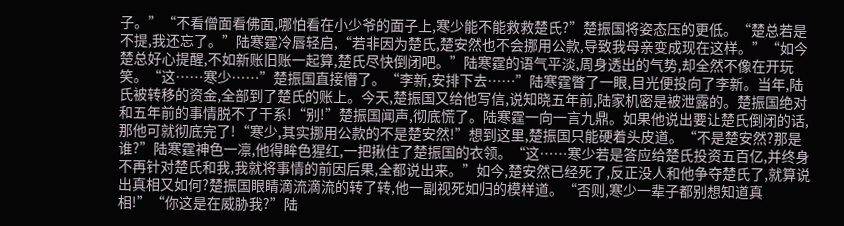子。”“不看僧面看佛面,哪怕看在小少爷的面子上,寒少能不能救救楚氏?”楚振国将姿态压的更低。“楚总若是不提,我还忘了。”陆寒霆冷唇轻启,“若非因为楚氏,楚安然也不会挪用公款,导致我母亲变成现在这样。”“如今楚总好心提醒,不如新账旧账一起算,楚氏尽快倒闭吧。”陆寒霆的语气平淡,周身透出的气势,却全然不像在开玩笑。“这……寒少……”楚振国直接懵了。“李新,安排下去……”陆寒霆瞥了一眼,目光便投向了李新。当年,陆氏被转移的资金,全部到了楚氏的账上。今天,楚振国又给他写信,说知晓五年前,陆家机密是被泄露的。楚振国绝对和五年前的事情脱不了干系!“别!”楚振国闻声,彻底慌了。陆寒霆一向一言九鼎。如果他说出要让楚氏倒闭的话,那他可就彻底完了!“寒少,其实挪用公款的不是楚安然!”想到这里,楚振国只能硬着头皮道。“不是楚安然?那是谁?”陆寒霆神色一凛,他得眸色猩红,一把揪住了楚振国的衣领。“这……寒少若是答应给楚氏投资五百亿,并终身不再针对楚氏和我,我就将事情的前因后果,全都说出来。”如今,楚安然已经死了,反正没人和他争夺楚氏了,就算说出真相又如何?楚振国眼睛滴流滴流的转了转,他一副视死如归的模样道。“否则,寒少一辈子都别想知道真相!”“你这是在威胁我?”陆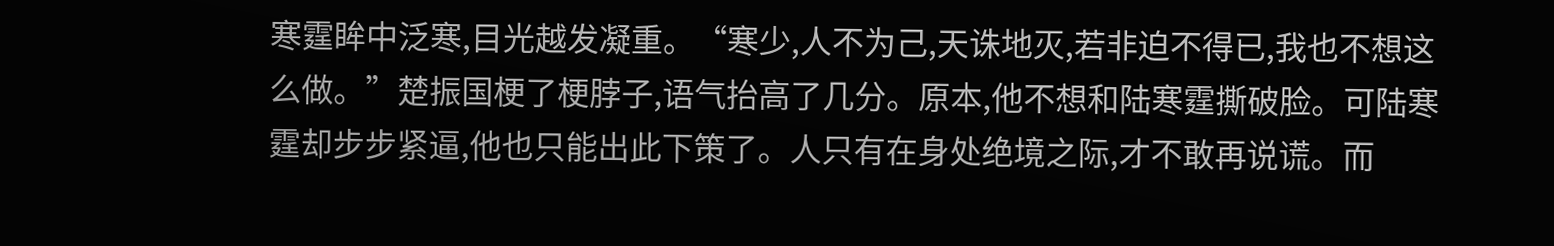寒霆眸中泛寒,目光越发凝重。“寒少,人不为己,天诛地灭,若非迫不得已,我也不想这么做。”楚振国梗了梗脖子,语气抬高了几分。原本,他不想和陆寒霆撕破脸。可陆寒霆却步步紧逼,他也只能出此下策了。人只有在身处绝境之际,才不敢再说谎。而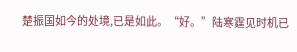楚振国如今的处境,已是如此。“好。”陆寒霆见时机已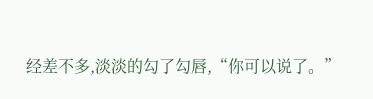经差不多,淡淡的勾了勾唇,“你可以说了。”